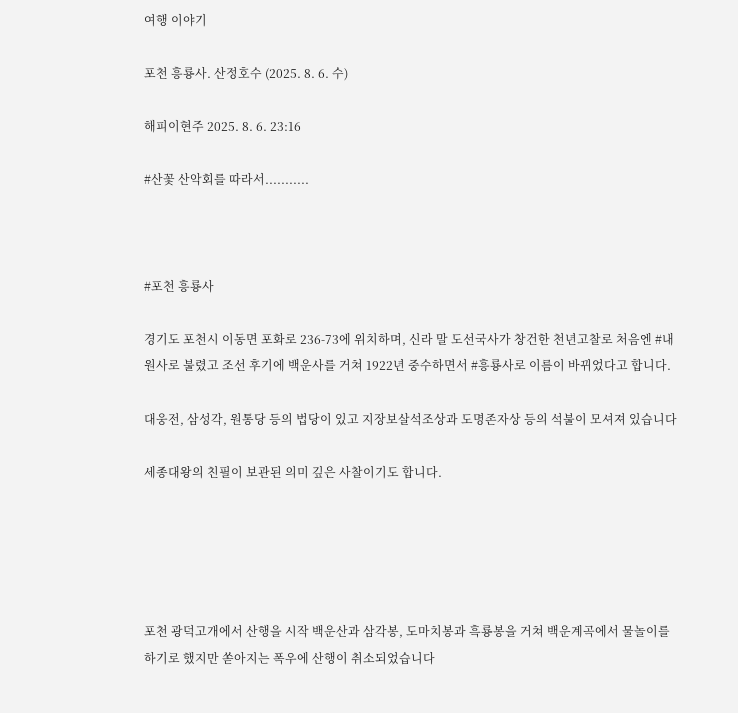여행 이야기

포천 흥룡사. 산정호수 (2025. 8. 6. 수)

해피이현주 2025. 8. 6. 23:16

#산꽃 산악회를 따라서...........



#포천 흥룡사

경기도 포천시 이동면 포화로 236-73에 위치하며, 신라 말 도선국사가 창건한 천년고찰로 처음엔 #내원사로 불렸고 조선 후기에 백운사를 거쳐 1922년 중수하면서 #흥룡사로 이름이 바뀌었다고 합니다.

대웅전, 삼성각, 원통당 등의 법당이 있고 지장보살석조상과 도명존자상 등의 석불이 모셔져 있습니다

세종대왕의 친필이 보관된 의미 깊은 사찰이기도 합니다.





포천 광덕고개에서 산행을 시작 백운산과 삼각봉, 도마치봉과 흑룡봉을 거쳐 백운계곡에서 물놀이를 하기로 했지만 쏟아지는 폭우에 산행이 취소되었습니다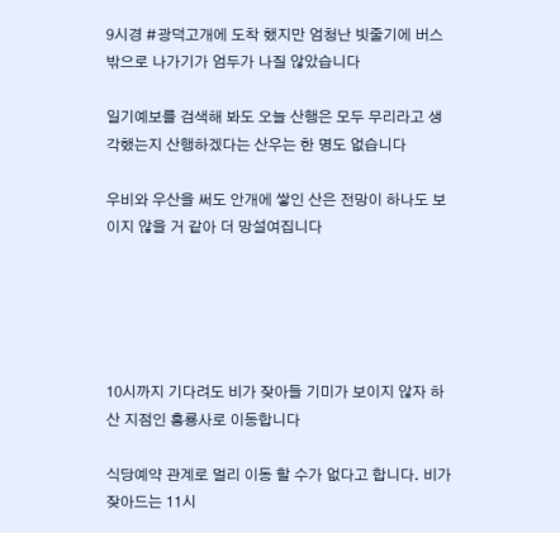9시경 #광덕고개에 도착 했지만 엄청난 빗줄기에 버스 밖으로 나가기가 엄두가 나질 않았습니다

일기예보를 검색해 봐도 오늘 산행은 모두 무리라고 생각했는지 산행하겠다는 산우는 한 명도 없습니다

우비와 우산을 써도 안개에 쌓인 산은 전망이 하나도 보이지 않을 거 같아 더 망설여집니다





10시까지 기다려도 비가 잦아들 기미가 보이지 않자 하산 지점인 흥룡사로 이동합니다

식당예약 관계로 멀리 이동 할 수가 없다고 합니다. 비가 잦아드는 11시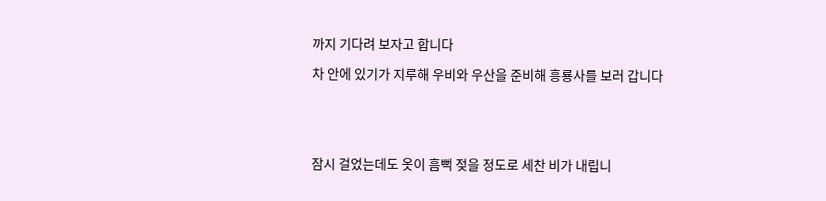까지 기다려 보자고 합니다

차 안에 있기가 지루해 우비와 우산을 준비해 흥룡사를 보러 갑니다





잠시 걸었는데도 옷이 흠뻑 젖을 정도로 세찬 비가 내립니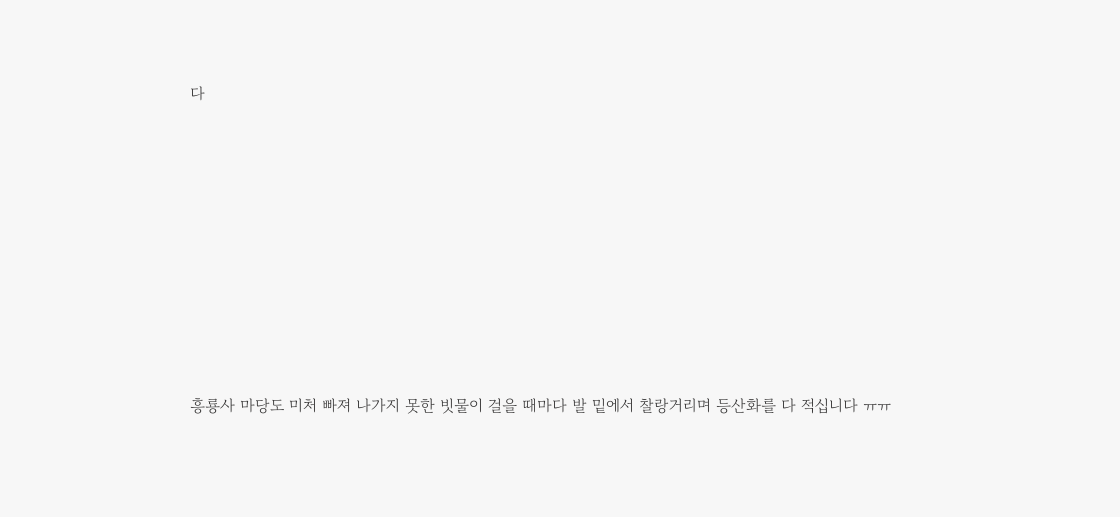다











흥룡사 마당도 미처 빠져 나가지 못한 빗물이 걸을 때마다 발 밑에서 찰랑거리며 등산화를 다 적십니다 ㅠㅠ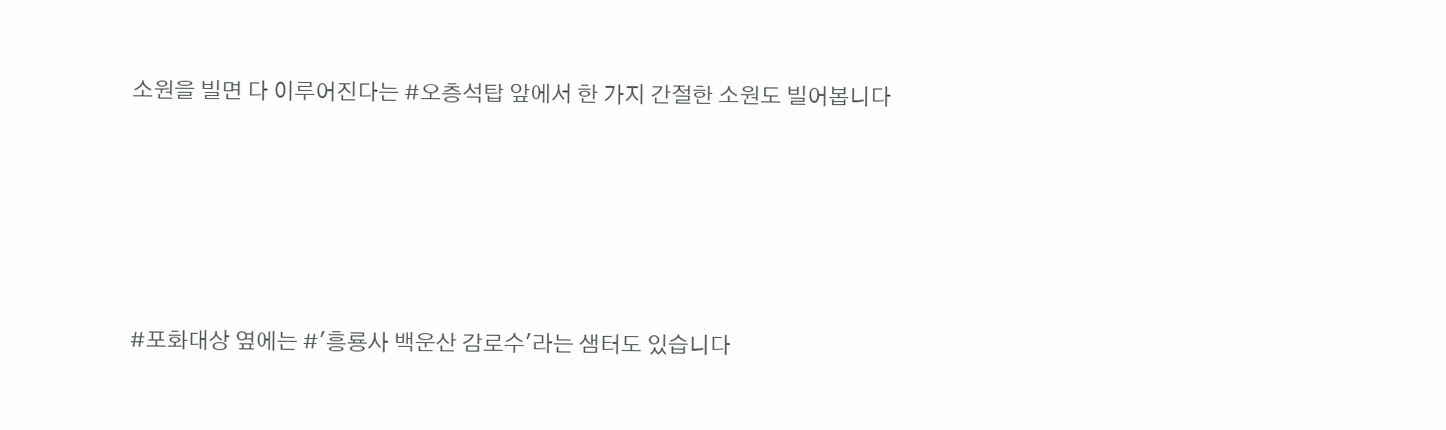소원을 빌면 다 이루어진다는 #오층석탑 앞에서 한 가지 간절한 소원도 빌어봅니다





#포화대상 옆에는 #'흥룡사 백운산 감로수'라는 샘터도 있습니다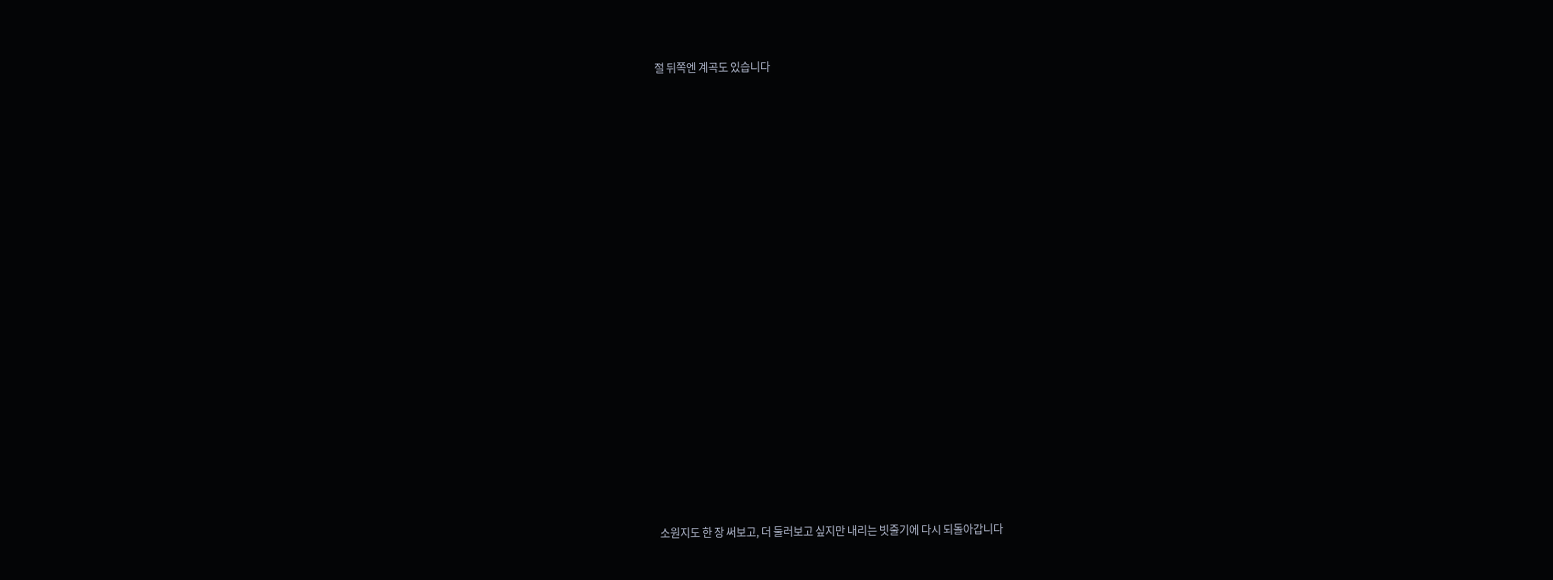절 뒤쪽엔 계곡도 있습니다























소원지도 한 장 써보고, 더 둘러보고 싶지만 내리는 빗줄기에 다시 되돌아갑니다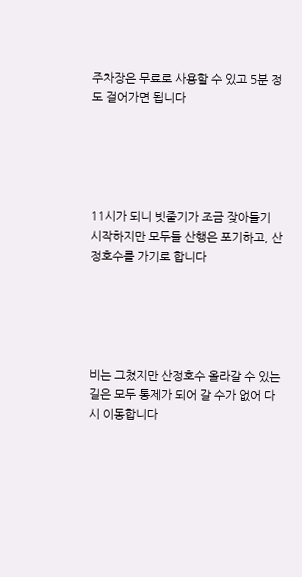주차장은 무료로 사용할 수 있고 5분 정도 걸어가면 됩니다





11시가 되니 빗줄기가 조금 잦아들기 시작하지만 모두들 산행은 포기하고, 산정호수를 가기로 합니다





비는 그쳤지만 산정호수 올라갈 수 있는 길은 모두 통제가 되어 갈 수가 없어 다시 이동합니다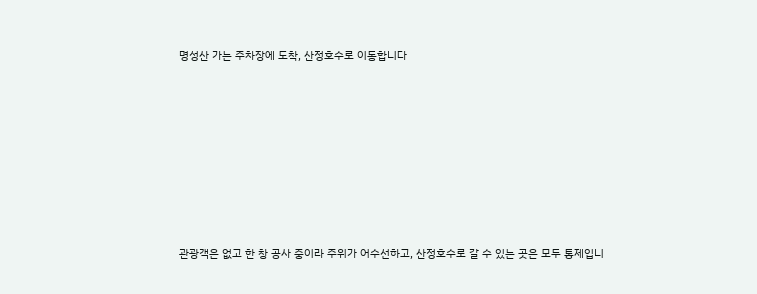명성산 가는 주차장에 도착, 산정호수로 이동합니다











관광객은 없고 한 창 공사 중이라 주위가 어수선하고, 산정호수로 갈 수 있는 곳은 모두 통제입니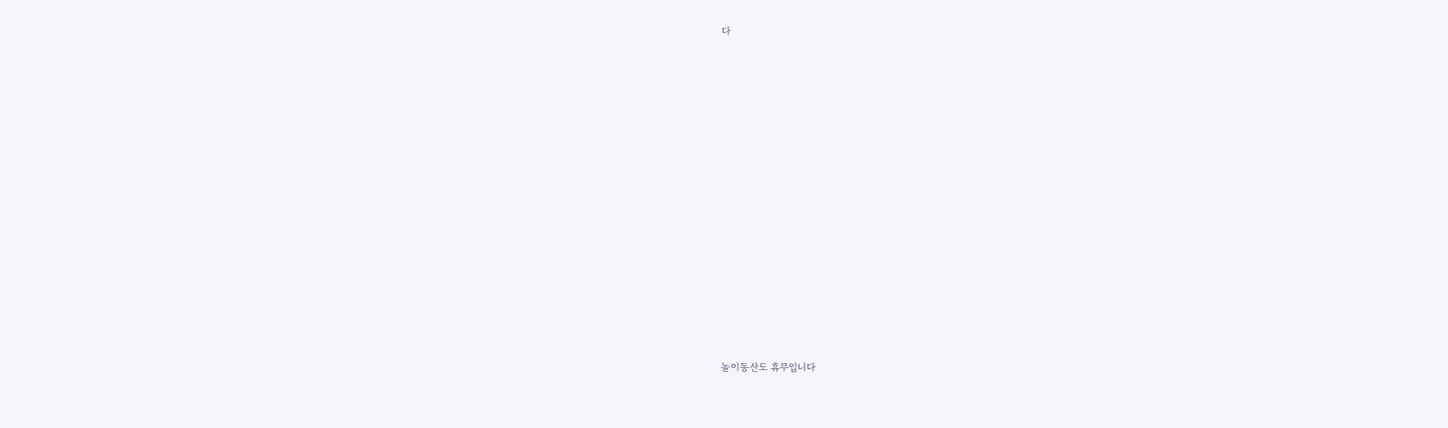다























놀이동산도 휴무입니다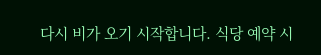다시 비가 오기 시작합니다. 식당 예약 시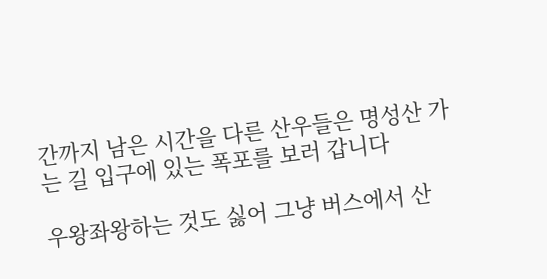간까지 남은 시간을 다른 산우들은 명성산 가는 길 입구에 있는 폭포를 보러 갑니다

우왕좌왕하는 것도 싫어 그냥 버스에서 산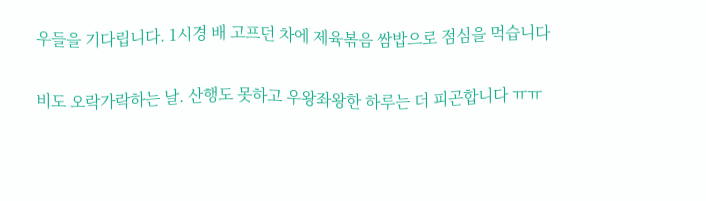우들을 기다립니다. 1시경 배 고프던 차에 제육볶음 쌈밥으로 점심을 먹습니다

비도 오락가락하는 날. 산행도 못하고 우왕좌왕한 하루는 더 피곤합니다 ㅠㅠ